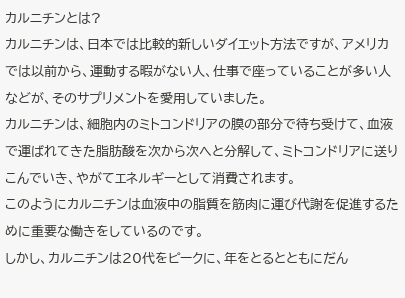カルニチンとは?
カルニチンは、日本では比較的新しいダイエット方法ですが、アメリカでは以前から、運動する暇がない人、仕事で座っていることが多い人などが、そのサプリメントを愛用していました。
カルニチンは、細胞内のミトコンドリアの膜の部分で待ち受けて、血液で運ばれてきた脂肪酸を次から次へと分解して、ミトコンドリアに送りこんでいき、やがてエネルギーとして消費されます。
このようにカルニチンは血液中の脂質を筋肉に運び代謝を促進するために重要な働きをしているのです。
しかし、カルニチンは20代をピークに、年をとるとともにだん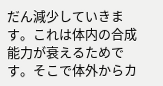だん減少していきます。これは体内の合成能力が衰えるためです。そこで体外からカ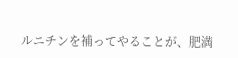ルニチンを補ってやることが、肥満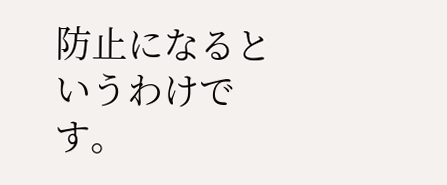防止になるというわけです。